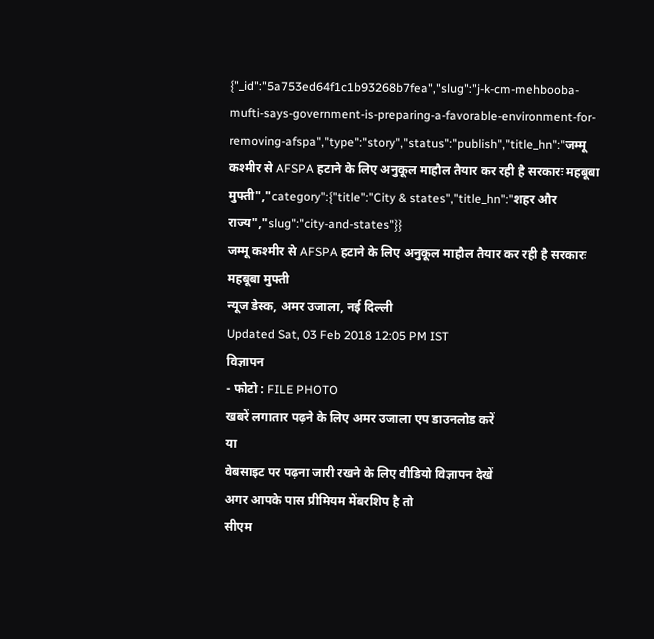{"_id":"5a753ed64f1c1b93268b7fea","slug":"j-k-cm-mehbooba-mufti-says-government-is-preparing-a-favorable-environment-for-removing-afspa","type":"story","status":"publish","title_hn":"जम्मू कश्मीर से AFSPA हटाने के लिए अनुकूल माहौल तैयार कर रही है सरकारः महबूबा मुफ्ती","category":{"title":"City & states","title_hn":"शहर और राज्य","slug":"city-and-states"}}
जम्मू कश्मीर से AFSPA हटाने के लिए अनुकूल माहौल तैयार कर रही है सरकारः महबूबा मुफ्ती
न्यूज डेस्क, अमर उजाला, नई दिल्ली
Updated Sat, 03 Feb 2018 12:05 PM IST
विज्ञापन
- फोटो : FILE PHOTO
खबरें लगातार पढ़ने के लिए अमर उजाला एप डाउनलोड करें
या
वेबसाइट पर पढ़ना जारी रखने के लिए वीडियो विज्ञापन देखें
अगर आपके पास प्रीमियम मेंबरशिप है तो
सीएम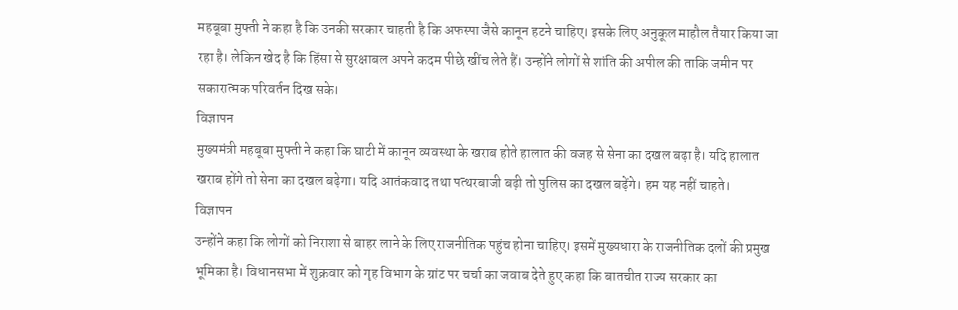महबूबा मुफ्ती ने कहा है कि उनकी सरकार चाहती है कि अफस्पा जैसे कानून हटने चाहिए। इसके लिए अनुकूल माहौल तैयार किया जा रहा है। लेकिन खेद है कि हिंसा से सुरक्षाबल अपने कदम पीछे खींच लेते हैं। उन्होंने लोगों से शांति की अपील की ताकि जमीन पर सकारात्मक परिवर्तन दिख सके।
विज्ञापन
मुख्यमंत्री महबूबा मुफ्ती ने कहा कि घाटी में कानून व्यवस्था के खराब होते हालात की वजह से सेना का दखल बढ़ा है। यदि हालात खराब होंगे तो सेना का दखल बढ़ेगा। यदि आतंकवाद तथा पत्थरबाजी बढ़ी तो पुलिस का दखल बढ़ेंगे। हम यह नहीं चाहते।
विज्ञापन
उन्होंने कहा कि लोगों को निराशा से बाहर लाने के लिए राजनीतिक पहुंच होना चाहिए। इसमें मुख्यधारा के राजनीतिक दलों की प्रमुख भूमिका है। विधानसभा में शुक्रवार को गृह विभाग के ग्रांट पर चर्चा का जवाब देते हुए कहा कि बातचीत राज्य सरकार का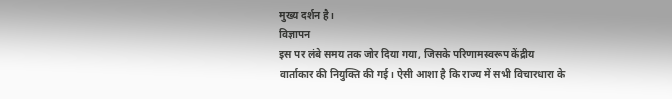मुख्य दर्शन है।
विज्ञापन
इस पर लंबे समय तक जोर दिया गया, जिसके परिणामस्वरूप केंद्रीय वार्ताकार की नियुक्ति की गई। ऐसी आशा है कि राज्य में सभी विचारधारा के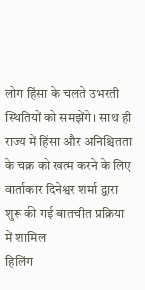लोग हिंसा के चलते उभरती स्थितियों को समझेंगे। साथ ही राज्य में हिंसा और अनिश्चितता के चक्र को खत्म करने के लिए वार्ताकार दिनेश्वर शर्मा द्वारा शुरू की गई बातचीत प्रक्रिया में शामिल
हिलिंग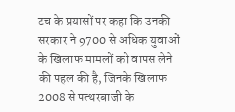टच के प्रयासों पर कहा कि उनकी सरकार ने 9700 से अधिक युवाओं के खिलाफ मामलों को वापस लेने की पहल की है, जिनके खिलाफ 2008 से पत्थरबाजी के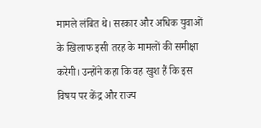मामले लंबित थे। सरकार और अधिक युवाओं के खिलाफ इसी तरह के मामलों की समीक्षा करेगी। उन्होंने कहा कि वह खुश हैं कि इस विषय पर केंद्र और राज्य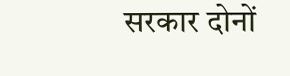सरकार दोनों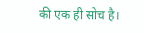की एक ही सोच है।